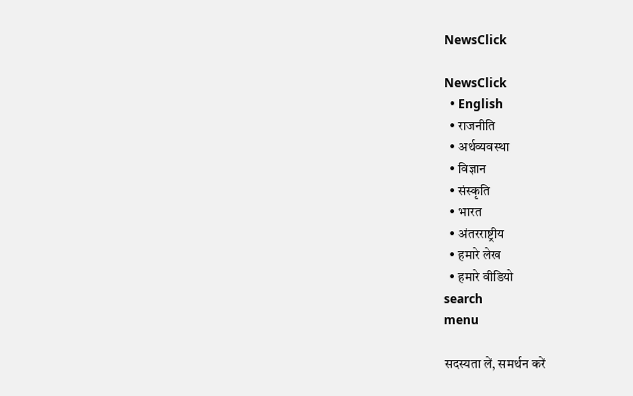NewsClick

NewsClick
  • English
  • राजनीति
  • अर्थव्यवस्था
  • विज्ञान
  • संस्कृति
  • भारत
  • अंतरराष्ट्रीय
  • हमारे लेख
  • हमारे वीडियो
search
menu

सदस्यता लें, समर्थन करें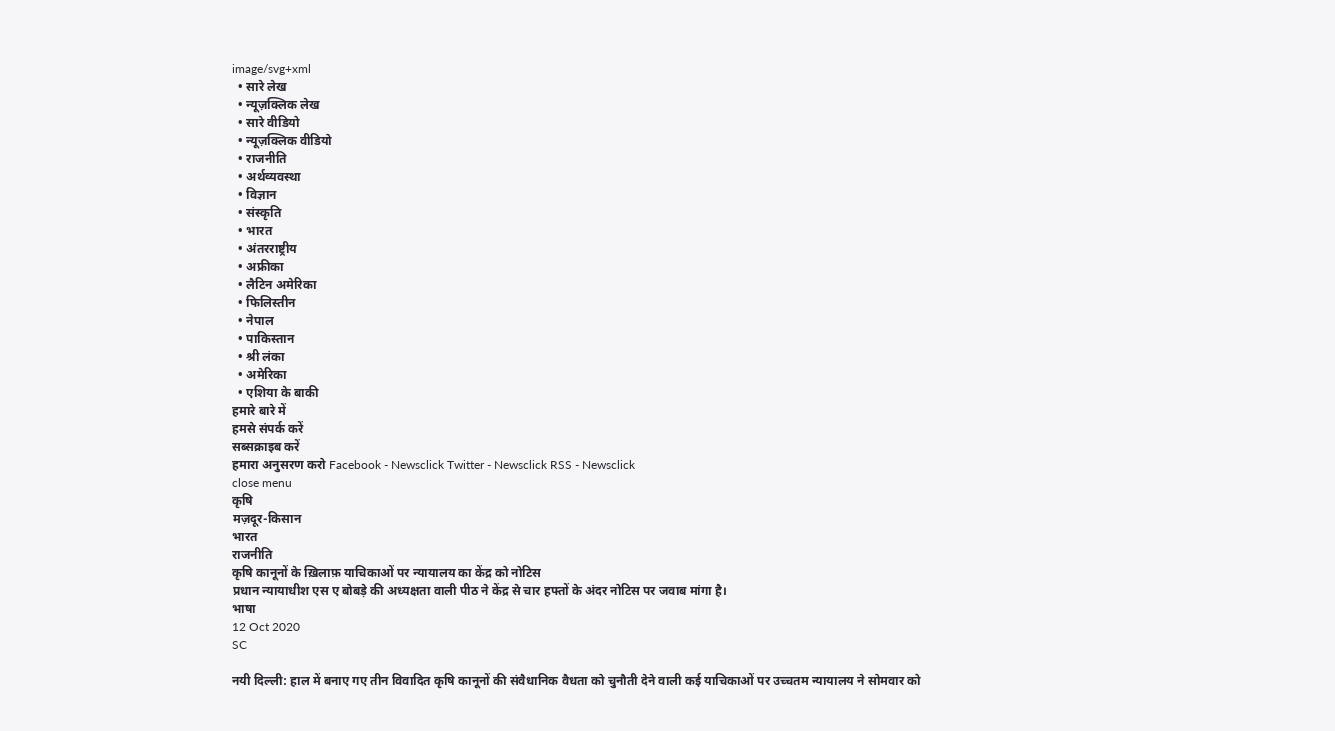image/svg+xml
  • सारे लेख
  • न्यूज़क्लिक लेख
  • सारे वीडियो
  • न्यूज़क्लिक वीडियो
  • राजनीति
  • अर्थव्यवस्था
  • विज्ञान
  • संस्कृति
  • भारत
  • अंतरराष्ट्रीय
  • अफ्रीका
  • लैटिन अमेरिका
  • फिलिस्तीन
  • नेपाल
  • पाकिस्तान
  • श्री लंका
  • अमेरिका
  • एशिया के बाकी
हमारे बारे में
हमसे संपर्क करें
सब्सक्राइब करें
हमारा अनुसरण करो Facebook - Newsclick Twitter - Newsclick RSS - Newsclick
close menu
कृषि
मज़दूर-किसान
भारत
राजनीति
कृषि कानूनों के ख़िलाफ़ याचिकाओं पर न्यायालय का केंद्र को नोटिस
प्रधान न्यायाधीश एस ए बोबड़े की अध्यक्षता वाली पीठ ने केंद्र से चार हफ्तों के अंदर नोटिस पर जवाब मांगा है।
भाषा
12 Oct 2020
SC

नयी दिल्ली: हाल में बनाए गए तीन विवादित कृषि कानूनों की संवैधानिक वैधता को चुनौती देने वाली कई याचिकाओं पर उच्चतम न्यायालय ने सोमवार को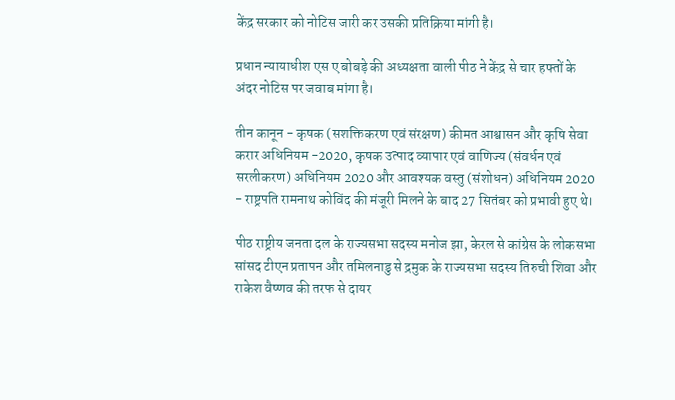केंद्र सरकार को नोटिस जारी कर उसकी प्रतिक्रिया मांगी है।

प्रधान न्यायाधीश एस ए बोबड़े की अध्यक्षता वाली पीठ ने केंद्र से चार हफ्तों के अंदर नोटिस पर जवाब मांगा है।

तीन कानून - कृषक (सशक्तिकरण एवं संरक्षण) कीमत आश्वासन और कृषि सेवा करार अधिनियम -2020, कृषक उत्पाद व्यापार एवं वाणिज्य (संवर्धन एवं सरलीकरण) अधिनियम 2020 और आवश्यक वस्तु (संशोधन) अधिनियम 2020 - राष्ट्रपति रामनाथ कोविंद की मंजूरी मिलने के बाद 27 सितंबर को प्रभावी हुए थे।

पीठ राष्ट्रीय जनता दल के राज्यसभा सदस्य मनोज झा, केरल से कांग्रेस के लोकसभा सांसद टीएन प्रतापन और तमिलनाडु से द्रमुक के राज्यसभा सदस्य तिरुची शिवा और राकेश वैष्णव की तरफ से दायर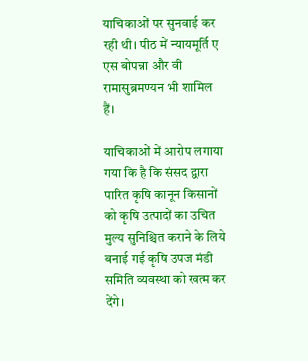याचिकाओं पर सुनवाई कर रही थी। पीठ में न्यायमूर्ति ए एस बोपन्ना और वी रामासुब्रमण्यन भी शामिल हैं।

याचिकाओं में आरोप लगाया गया कि है कि संसद द्वारा पारित कृषि कानून किसानों को कृषि उत्पादों का उचित मुल्य सुनिश्चित कराने के लिये बनाई गई कृषि उपज मंडी समिति व्यवस्था को खत्म कर देंगे।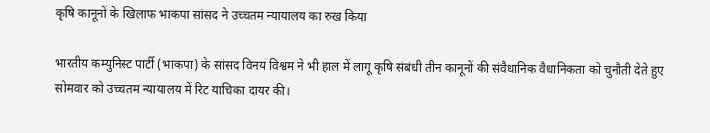कृषि कानूनों के खिलाफ भाकपा सांसद ने उच्चतम न्यायालय का रुख किया

भारतीय कम्युनिस्ट पार्टी (भाकपा) के सांसद विनय विश्वम ने भी हाल में लागू कृषि संबंधी तीन कानूनों की संवैधानिक वैधानिकता को चुनौती देते हुए सोमवार को उच्चतम न्यायालय में रिट याचिका दायर की।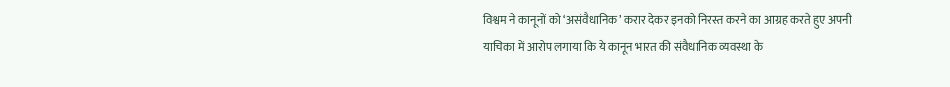विश्वम ने कानूनों को ‘असंवैधानिक’ करार देकर इनको निरस्त करने का आग्रह करते हुए अपनी याचिका में आरोप लगाया कि ये कानून भारत की संवैधानिक व्यवस्था के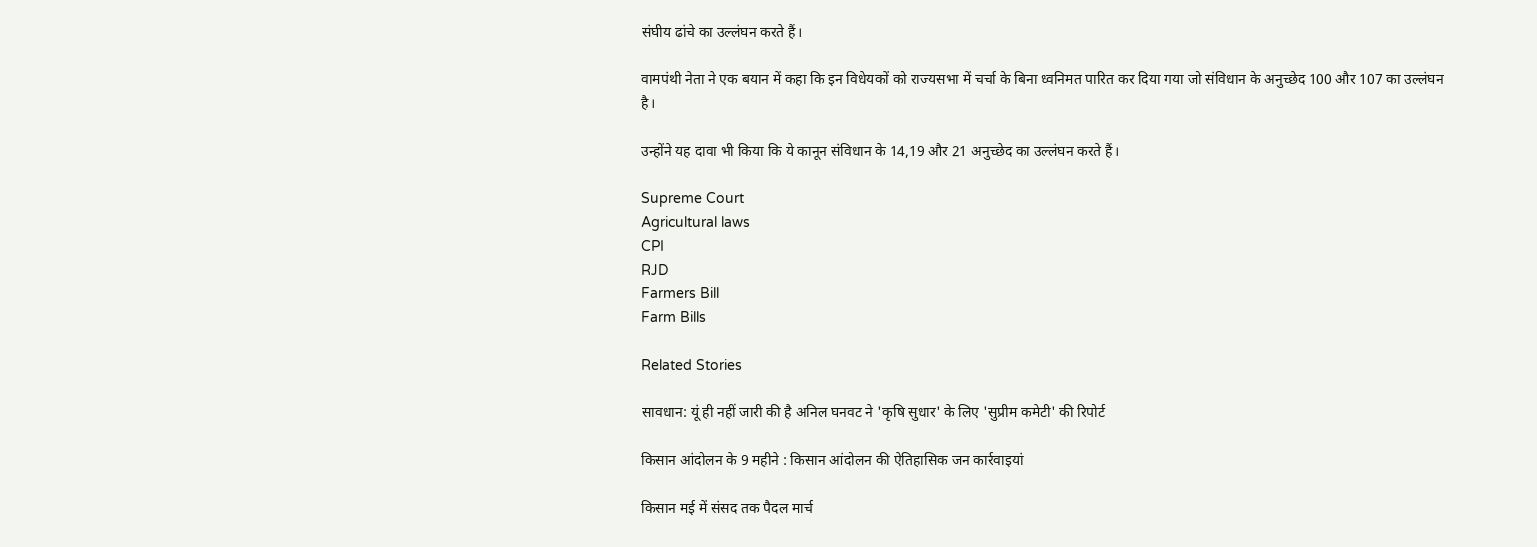संघीय ढांचे का उल्लंघन करते हैं।

वामपंथी नेता ने एक बयान में कहा कि इन विधेयकों को राज्यसभा में चर्चा के बिना ध्वनिमत पारित कर दिया गया जो संविधान के अनुच्छेद 100 और 107 का उल्लंघन है।

उन्होंने यह दावा भी किया कि ये कानून संविधान के 14,19 और 21 अनुच्छेद का उल्लंघन करते हैं।

Supreme Court
Agricultural laws
CPI
RJD
Farmers Bill
Farm Bills

Related Stories

सावधान: यूं ही नहीं जारी की है अनिल घनवट ने 'कृषि सुधार' के लिए 'सुप्रीम कमेटी' की रिपोर्ट

किसान आंदोलन के 9 महीने : किसान आंदोलन की ऐतिहासिक जन कार्रवाइयां

किसान मई में संसद तक पैदल मार्च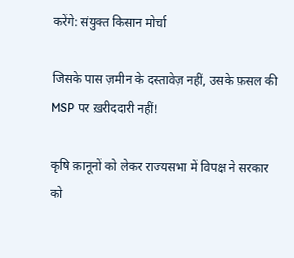करेंगे: संयुक्त किसान मोर्चा

जिसके पास ज़मीन के दस्तावेज़ नहीं, उसके फ़सल की MSP पर ख़रीददारी नहीं!

कृषि क़ानूनों को लेकर राज्यसभा में विपक्ष ने सरकार को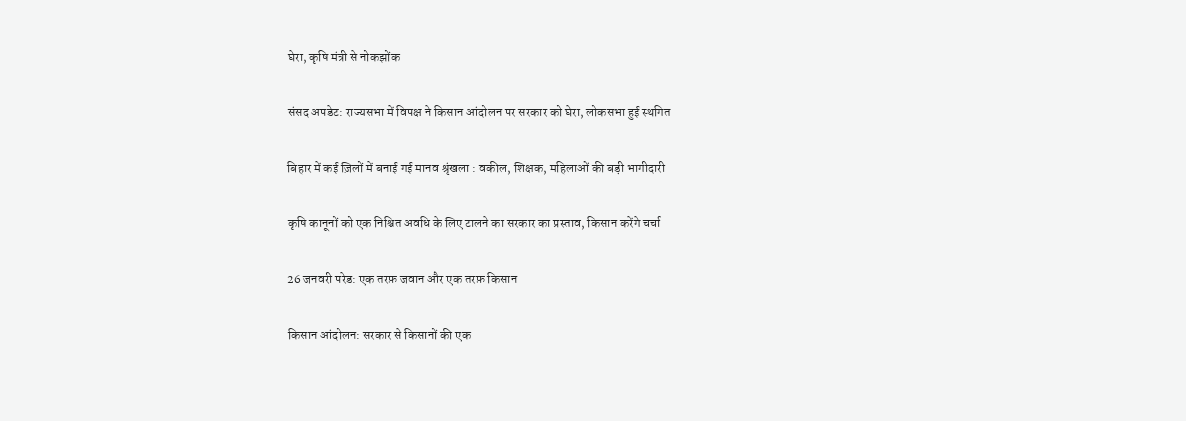घेरा, कृषि मंत्री से नोकझोंक

संसद अपडेट: राज्यसभा में विपक्ष ने किसान आंदोलन पर सरकार को घेरा, लोकसभा हुई स्थगित

बिहार में कई ज़िलों में बनाई गई मानव श्रृंखला : वकील, शिक्षक, महिलाओं की बड़ी भागीदारी

कृषि कानूनों को एक निश्चित अवधि के लिए टालने का सरकार का प्रस्ताव, किसान करेंगे चर्चा

26 जनवरी परेड: एक तरफ़ जवान और एक तरफ़ किसान

किसान आंदोलन: सरकार से किसानों की एक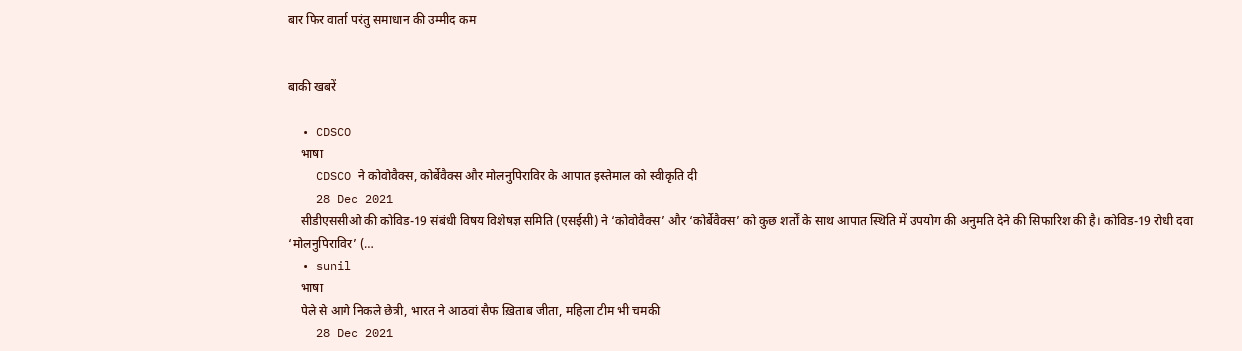बार फिर वार्ता परंतु समाधान की उम्मीद कम


बाकी खबरें

  • CDSCO
    भाषा
    CDSCO ने कोवोवैक्स, कोर्बेवैक्स और मोलनुपिराविर के आपात इस्तेमाल को स्वीकृति दी
    28 Dec 2021
    सीडीएससीओ की कोविड-19 संबंधी विषय विशेषज्ञ समिति (एसईसी) ने ‘कोवोवैक्स’ और ‘कोर्बेवैक्स’ को कुछ शर्तों के साथ आपात स्थिति में उपयोग की अनुमति देने की सिफारिश की है। कोविड-19 रोधी दवा ‘मोलनुपिराविर’ (…
  • sunil
    भाषा
    पेले से आगे निकले छेत्री, भारत ने आठवां सैफ ख़िताब जीता, महिला टीम भी चमकी
    28 Dec 2021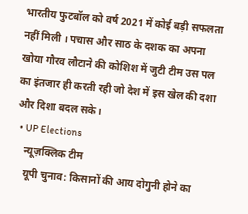भारतीय फुटबॉल को वर्ष 2021 में कोई बड़ी सफलता नहीं मिली । पचास और साठ के दशक का अपना खोया गौरव लौटाने की कोशिश में जुटी टीम उस पल का इंतजार ही करती रही जो देश में इस खेल की दशा और दिशा बदल सके।
  • UP Elections
    न्यूज़क्लिक टीम
    यूपी चुनाव: किसानों की आय दोगुनी होने का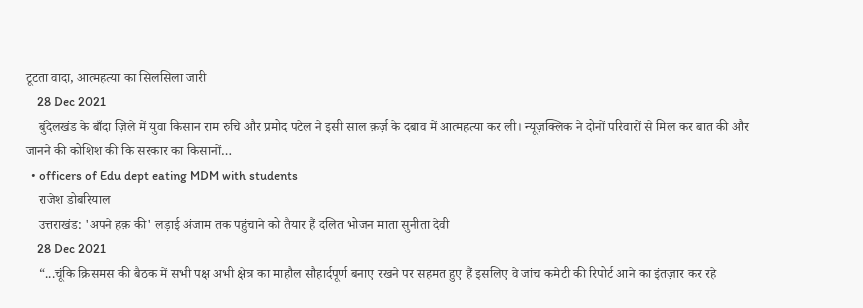टूटता वादा, आत्महत्या का सिलसिला जारी
    28 Dec 2021
    बुंदेलखंड के बाँदा ज़िले में युवा किसान राम रुचि और प्रमोद पटेल ने इसी साल क़र्ज़ के दबाव में आत्महत्या कर ली। न्यूज़क्लिक ने दोनों परिवारों से मिल कर बात की और जानने की कोशिश की कि सरकार का किसानों…
  • officers of Edu dept eating MDM with students
    राजेश डोबरियाल
    उत्तराखंड: 'अपने हक़ की' लड़ाई अंजाम तक पहुंचाने को तैयार हैं दलित भोजन माता सुनीता देवी
    28 Dec 2021
    “...चूंकि क्रिसमस की बैठक में सभी पक्ष अभी क्षेत्र का माहौल सौहार्दपूर्ण बनाए रखने पर सहमत हुए हैं इसलिए वे जांच कमेटी की रिपोर्ट आने का इंतज़ार कर रहे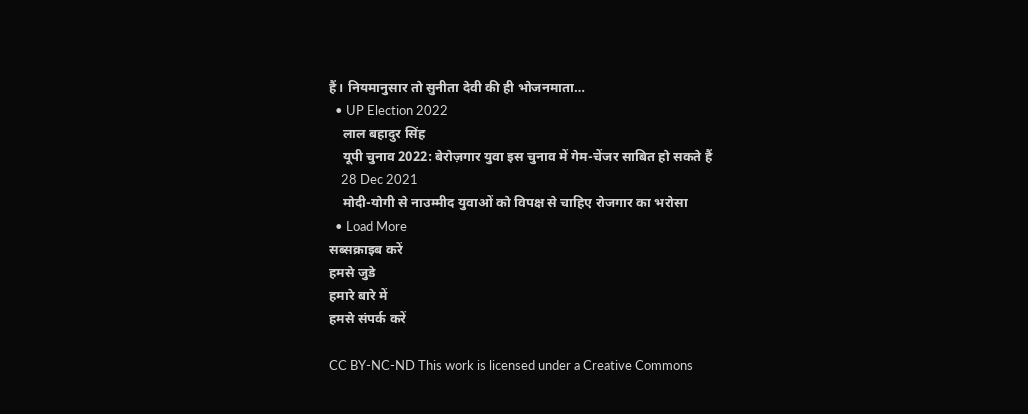हैं। नियमानुसार तो सुनीता देवी की ही भोजनमाता…
  • UP Election 2022
    लाल बहादुर सिंह
    यूपी चुनाव 2022: बेरोज़गार युवा इस चुनाव में गेम-चेंजर साबित हो सकते हैं
    28 Dec 2021
    मोदी-योगी से नाउम्मीद युवाओं को विपक्ष से चाहिए रोजगार का भरोसा
  • Load More
सब्सक्राइब करें
हमसे जुडे
हमारे बारे में
हमसे संपर्क करें

CC BY-NC-ND This work is licensed under a Creative Commons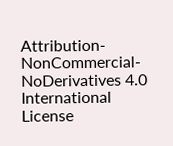Attribution-NonCommercial-NoDerivatives 4.0 International License